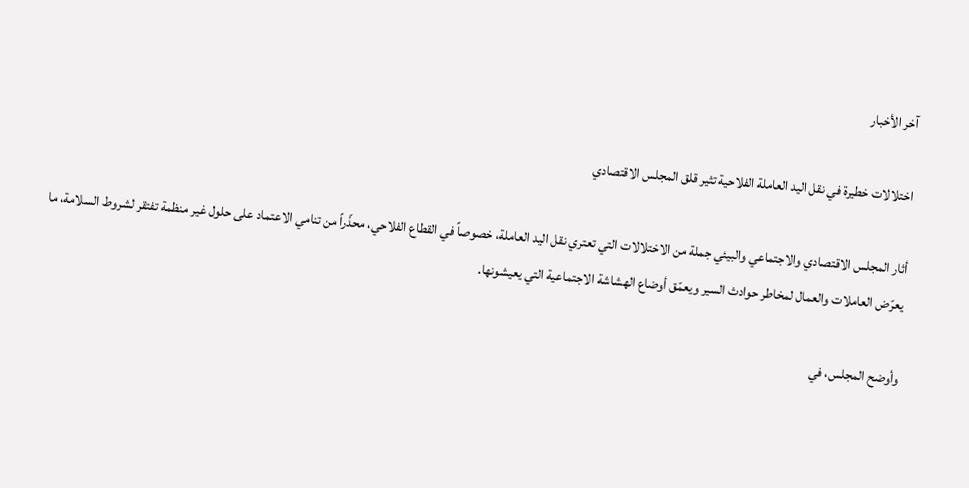آخر الأخبار

اختلالات خطيرة في نقل اليد العاملة الفلاحية تثير قلق المجلس الاقتصادي

أثار المجلس الاقتصادي والاجتماعي والبيئي جملة من الاختلالات التي تعتري نقل اليد العاملة، خصوصاً في القطاع الفلاحي، محذّراً من تنامي الاعتماد على حلول غير منظمة تفتقر لشروط السلامة، ما يعرّض العاملات والعمال لمخاطر حوادث السير ويعمّق أوضاع الهشاشة الاجتماعية التي يعيشونها.

وأوضح المجلس، في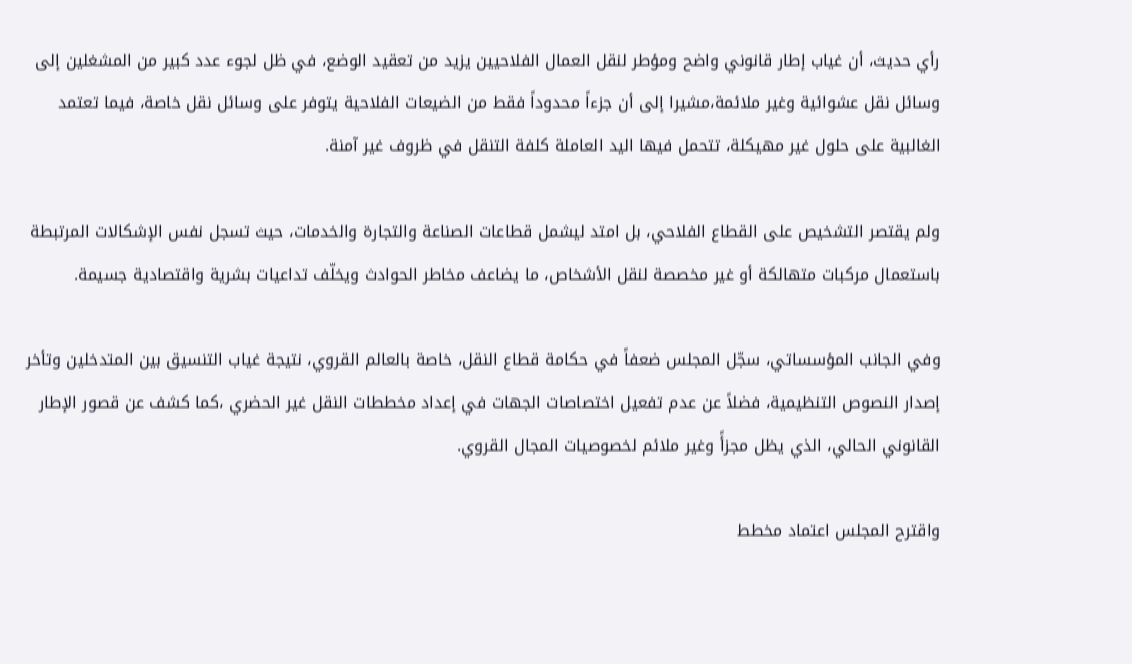رأي حديث، أن غياب إطار قانوني واضح ومؤطر لنقل العمال الفلاحيين يزيد من تعقيد الوضع، في ظل لجوء عدد كبير من المشغلين إلى وسائل نقل عشوائية وغير ملائمة،مشيرا إلى أن جزءاً محدوداً فقط من الضيعات الفلاحية يتوفر على وسائل نقل خاصة، فيما تعتمد الغالبية على حلول غير مهيكلة، تتحمل فيها اليد العاملة كلفة التنقل في ظروف غير آمنة.

ولم يقتصر التشخيص على القطاع الفلاحي، بل امتد ليشمل قطاعات الصناعة والتجارة والخدمات، حيث تسجل نفس الإشكالات المرتبطة باستعمال مركبات متهالكة أو غير مخصصة لنقل الأشخاص، ما يضاعف مخاطر الحوادث ويخلّف تداعيات بشرية واقتصادية جسيمة.

وفي الجانب المؤسساتي، سجّل المجلس ضعفاً في حكامة قطاع النقل، خاصة بالعالم القروي، نتيجة غياب التنسيق بين المتدخلين وتأخر إصدار النصوص التنظيمية، فضلاً عن عدم تفعيل اختصاصات الجهات في إعداد مخططات النقل غير الحضري ،كما كشف عن قصور الإطار القانوني الحالي، الذي يظل مجزأً وغير ملائم لخصوصيات المجال القروي.

واقترح المجلس اعتماد مخطط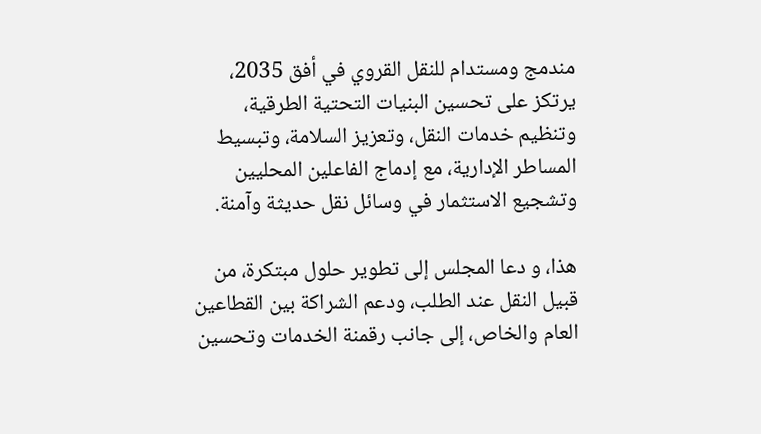مندمج ومستدام للنقل القروي في أفق 2035، يرتكز على تحسين البنيات التحتية الطرقية، وتنظيم خدمات النقل، وتعزيز السلامة، وتبسيط المساطر الإدارية، مع إدماج الفاعلين المحليين وتشجيع الاستثمار في وسائل نقل حديثة وآمنة.

هذا، و دعا المجلس إلى تطوير حلول مبتكرة، من قبيل النقل عند الطلب، ودعم الشراكة بين القطاعين العام والخاص، إلى جانب رقمنة الخدمات وتحسين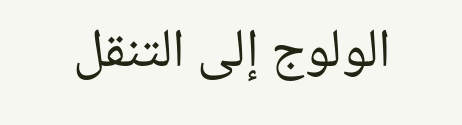الولوج إلى التنقل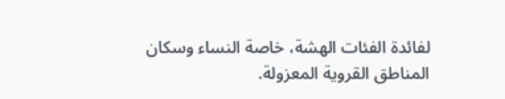لفائدة الفئات الهشة، خاصة النساء وسكان المناطق القروية المعزولة.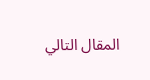المقال التالي